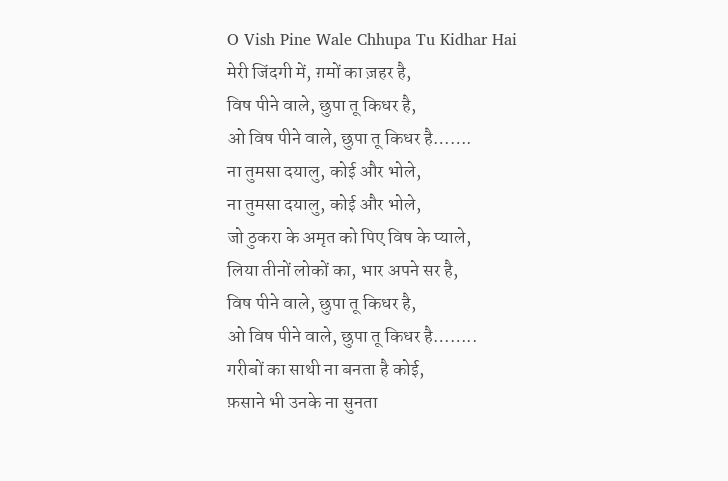O Vish Pine Wale Chhupa Tu Kidhar Hai
मेरी जिंदगी में, ग़मों का ज़हर है,
विष पीने वाले, छुपा तू किधर है,
ओ विष पीने वाले, छुपा तू किधर है…….
ना तुमसा दयालु, कोई और भोले,
ना तुमसा दयालु, कोई और भोले,
जो ठुकरा के अमृत को पिए विष के प्याले,
लिया तीनों लोकों का, भार अपने सर है,
विष पीने वाले, छुपा तू किधर है,
ओ विष पीने वाले, छुपा तू किधर है……..
गरीबों का साथी ना बनता है कोई,
फ़साने भी उनके ना सुनता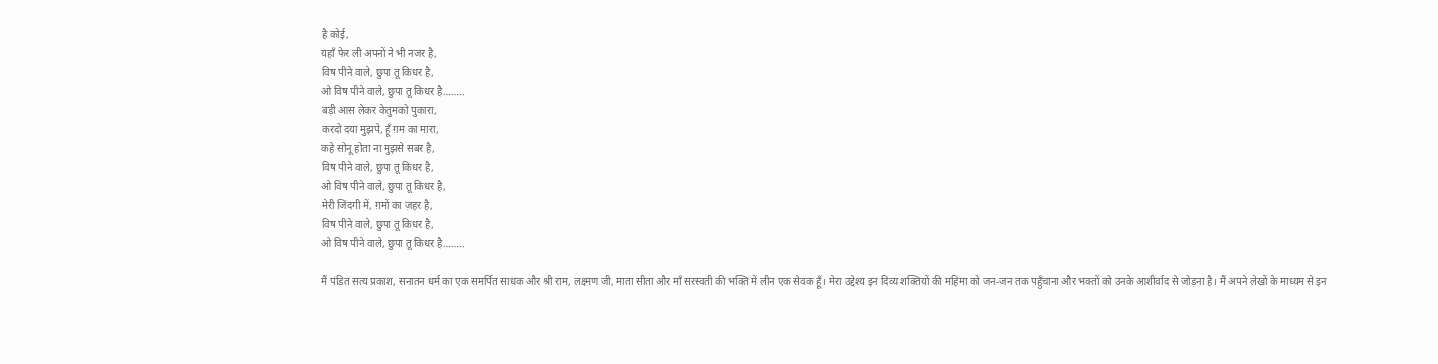है कोई,
यहाँ फेर ली अपनों ने भी नजर है,
विष पीने वाले, छुपा तू किधर है,
ओ विष पीने वाले, छुपा तू किधर है……..
बड़ी आस लेकर केतुमको पुकारा,
करदो दया मुझपे, हूँ ग़म का मारा,
कहे सोनू होता ना मुझसे सबर है,
विष पीने वाले, छुपा तू किधर है,
ओ विष पीने वाले, छुपा तू किधर है,
मेरी जिंदगी में, ग़मों का ज़हर है,
विष पीने वाले, छुपा तू किधर है,
ओ विष पीने वाले, छुपा तू किधर है……..

मैं पंडित सत्य प्रकाश, सनातन धर्म का एक समर्पित साधक और श्री राम, लक्ष्मण जी, माता सीता और माँ सरस्वती की भक्ति में लीन एक सेवक हूँ। मेरा उद्देश्य इन दिव्य शक्तियों की महिमा को जन-जन तक पहुँचाना और भक्तों को उनके आशीर्वाद से जोड़ना है। मैं अपने लेखों के माध्यम से इन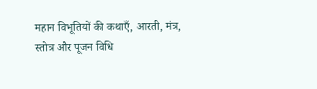महान विभूतियों की कथाएँ, आरती, मंत्र, स्तोत्र और पूजन विधि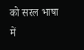को सरल भाषा में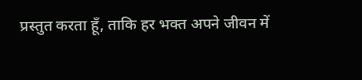प्रस्तुत करता हूँ, ताकि हर भक्त अपने जीवन में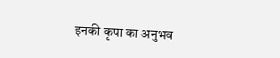इनकी कृपा का अनुभव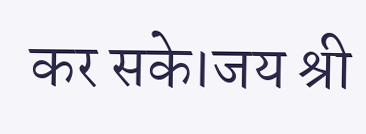कर सके।जय श्री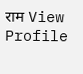राम View Profile